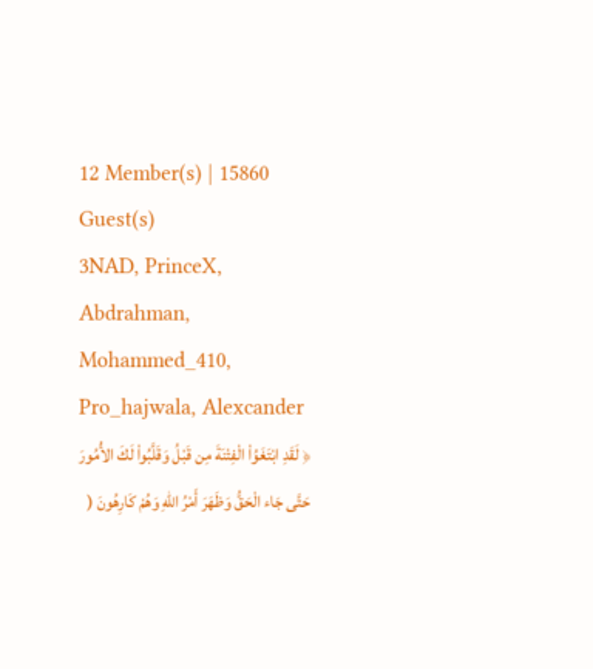12 Member(s) | 15860 Guest(s)
3NAD, PrinceX, Abdrahman, Mohammed_410, Pro_hajwala, Alexcander
﴿ لَقَدِ ابْتَغَوُاْ الْفِتْنَةَ مِن قَبْلُ وَقَلَّبُواْ لَكَ الأُمُورَ حَتَّى جَاء الْحَقُّ وَظَهَرَ أَمْرُ اللّهِ وَهُمْ كَارِهُونَ (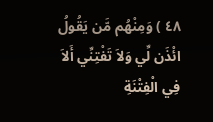٤٨ ) وَمِنْهُم مَّن يَقُولُ ائْذَن لِّي وَلاَ تَفْتِنِّي أَلاَ فِي الْفِتْنَةِ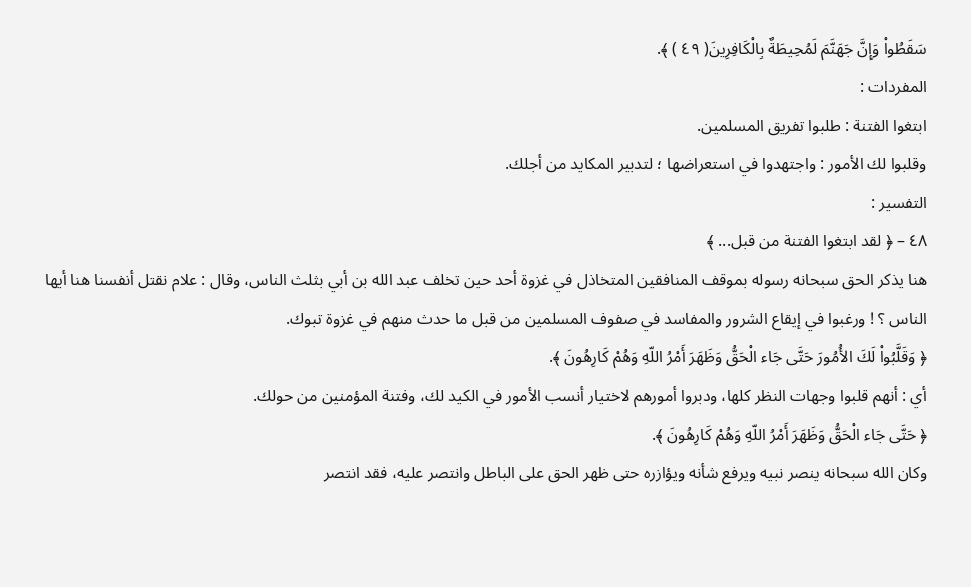سَقَطُواْ وَإِنَّ جَهَنَّمَ لَمُحِيطَةٌ بِالْكَافِرِينَ( ٤٩ ) ﴾.
المفردات :
ابتغوا الفتنة : طلبوا تفريق المسلمين.
وقلبوا لك الأمور : واجتهدوا في استعراضها ؛ لتدبير المكايد من أجلك.
التفسير :
٤٨ – ﴿ لقد ابتغوا الفتنة من قبل... ﴾
هنا يذكر الحق سبحانه رسوله بموقف المنافقين المتخاذل في غزوة أحد حين تخلف عبد الله بن أبي بثلث الناس، وقال : علام نقتل أنفسنا هنا أيها الناس ؟ ! ورغبوا في إيقاع الشرور والمفاسد في صفوف المسلمين من قبل ما حدث منهم في غزوة تبوك.
﴿ وَقَلَّبُواْ لَكَ الأُمُورَ حَتَّى جَاء الْحَقُّ وَظَهَرَ أَمْرُ اللّهِ وَهُمْ كَارِهُونَ ﴾.
أي : أنهم قلبوا وجهات النظر كلها، ودبروا أمورهم لاختيار أنسب الأمور في الكيد لك، وفتنة المؤمنين من حولك.
﴿ حَتَّى جَاء الْحَقُّ وَظَهَرَ أَمْرُ اللّهِ وَهُمْ كَارِهُونَ ﴾.
وكان الله سبحانه ينصر نبيه ويرفع شأنه ويؤازره حتى ظهر الحق على الباطل وانتصر عليه، فقد انتصر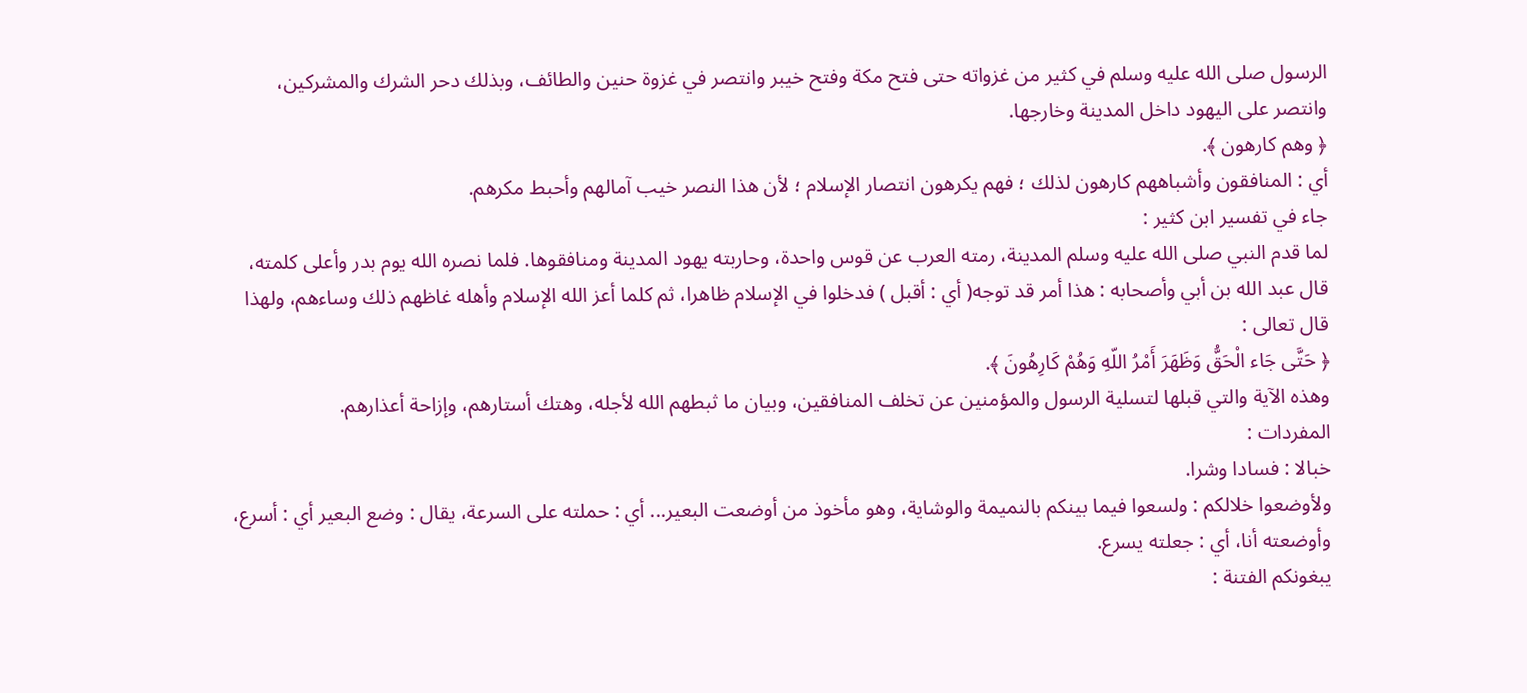الرسول صلى الله عليه وسلم في كثير من غزواته حتى فتح مكة وفتح خيبر وانتصر في غزوة حنين والطائف، وبذلك دحر الشرك والمشركين، وانتصر على اليهود داخل المدينة وخارجها.
﴿ وهم كارهون ﴾.
أي : المنافقون وأشباههم كارهون لذلك ؛ فهم يكرهون انتصار الإسلام ؛ لأن هذا النصر خيب آمالهم وأحبط مكرهم.
جاء في تفسير ابن كثير :
لما قدم النبي صلى الله عليه وسلم المدينة، رمته العرب عن قوس واحدة، وحاربته يهود المدينة ومنافقوها. فلما نصره الله يوم بدر وأعلى كلمته، قال عبد الله بن أبي وأصحابه : هذا أمر قد توجه( أي : أقبل ) فدخلوا في الإسلام ظاهرا، ثم كلما أعز الله الإسلام وأهله غاظهم ذلك وساءهم، ولهذا قال تعالى :
﴿ حَتَّى جَاء الْحَقُّ وَظَهَرَ أَمْرُ اللّهِ وَهُمْ كَارِهُونَ ﴾.
وهذه الآية والتي قبلها لتسلية الرسول والمؤمنين عن تخلف المنافقين، وبيان ما ثبطهم الله لأجله، وهتك أستارهم، وإزاحة أعذارهم.
المفردات :
خبالا : فسادا وشرا.
ولأوضعوا خلالكم : ولسعوا فيما بينكم بالنميمة والوشاية، وهو مأخوذ من أوضعت البعير... أي : حملته على السرعة، يقال : وضع البعير أي : أسرع، وأوضعته أنا، أي : جعلته يسرع.
يبغونكم الفتنة :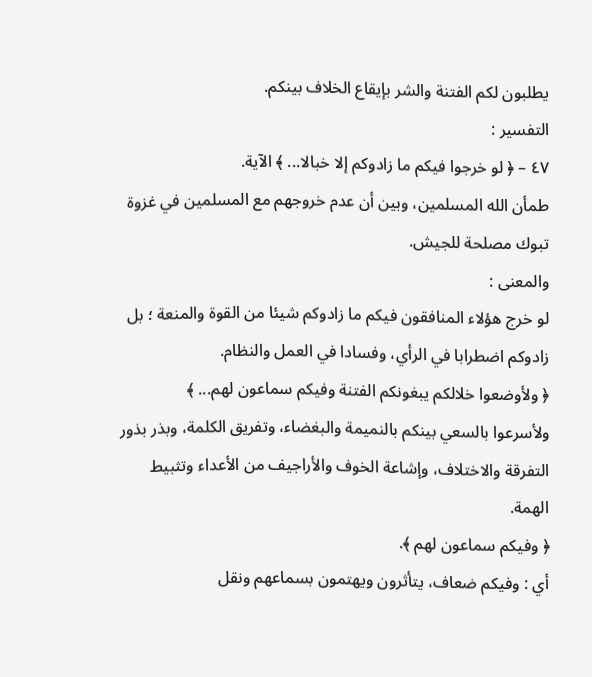يطلبون لكم الفتنة والشر بإيقاع الخلاف بينكم.
التفسير :
٤٧ – ﴿ لو خرجوا فيكم ما زادوكم إلا خبالا... ﴾ الآية.
طمأن الله المسلمين، وبين أن عدم خروجهم مع المسلمين في غزوة تبوك مصلحة للجيش.
والمعنى :
لو خرج هؤلاء المنافقون فيكم ما زادوكم شيئا من القوة والمنعة ؛ بل زادوكم اضطرابا في الرأي، وفسادا في العمل والنظام.
﴿ ولأوضعوا خلالكم يبغونكم الفتنة وفيكم سماعون لهم... ﴾
ولأسرعوا بالسعي بينكم بالنميمة والبغضاء، وتفريق الكلمة، وبذر بذور التفرقة والاختلاف، وإشاعة الخوف والأراجيف من الأعداء وتثبيط الهمة.
﴿ وفيكم سماعون لهم ﴾.
أي : وفيكم ضعاف، يتأثرون ويهتمون بسماعهم ونقل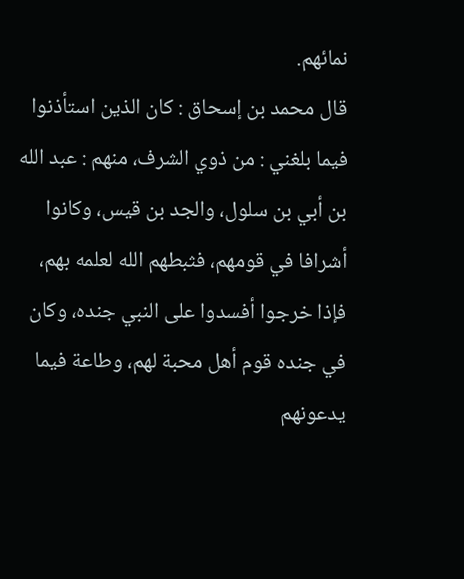نمائهم.
قال محمد بن إسحاق : كان الذين استأذنوا فيما بلغني : من ذوي الشرف، منهم : عبد الله بن أبي بن سلول، والجد بن قيس، وكانوا أشرافا في قومهم، فثبطهم الله لعلمه بهم، فإذا خرجوا أفسدوا على النبي جنده، وكان في جنده قوم أهل محبة لهم، وطاعة فيما يدعونهم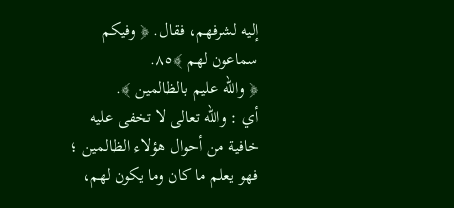إليه لشرفهم، فقال. ﴿ وفيكم سماعون لهم ﴾٨٥.
﴿ والله عليم بالظالمين ﴾.
أي : والله تعالى لا تخفى عليه خافية من أحوال هؤلاء الظالمين ؛ فهو يعلم ما كان وما يكون لهم،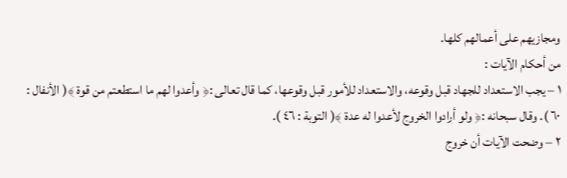ومجازيهم على أعمالهم كلها.
من أحكام الآيات :
١ – يجب الاستعداد للجهاد قبل وقوعه، والاستعداد للأمور قبل وقوعها، كما قال تعالى :﴿ وأعدوا لهم ما استطعتم من قوة ﴾( الأنفال : ٦٠ ). وقال سبحانه :﴿ ولو أرادوا الخروج لأعدوا له عدة ﴾( التوبة : ٤٦ ).
٢ – وضحت الآيات أن خروج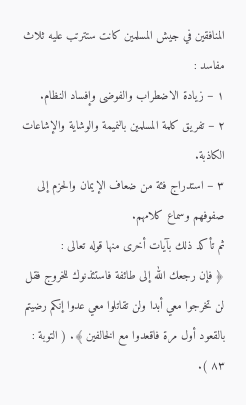المنافقين في جيش المسلمين كانت ستترتب عليه ثلاث مفاسد :
١ – زيادة الاضطراب والفوضى وإفساد النظام.
٢ – تفريق كلمة المسلمين بالنميمة والوشاية والإشاعات الكاذبة.
٣ – استدراج فئة من ضعاف الإيمان والحزم إلى صفوفهم وسماع كلامهم.
ثم تأكد ذلك بآيات أخرى منها قوله تعالى :
﴿ فإن رجعك الله إلى طائفة فاستئذنوك للخروج فقل لن تخرجوا معي أبدا ولن تقاتلوا معي عدوا إنكم رضيتم بالقعود أول مرة فاقعدوا مع الخالفين ﴾. ( التوبة : ٨٣ ).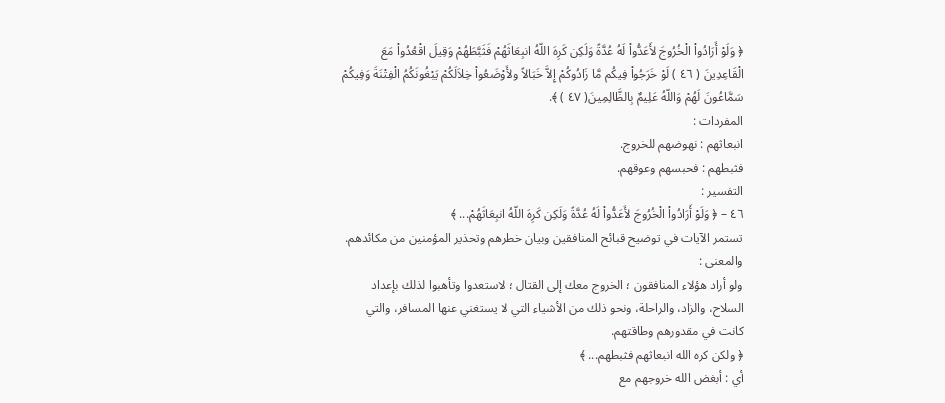﴿ وَلَوْ أَرَادُواْ الْخُرُوجَ لأَعَدُّواْ لَهُ عُدَّةً وَلَكِن كَرِهَ اللّهُ انبِعَاثَهُمْ فَثَبَّطَهُمْ وَقِيلَ اقْعُدُواْ مَعَ الْقَاعِدِينَ ( ٤٦ ) لَوْ خَرَجُواْ فِيكُم مَّا زَادُوكُمْ إِلاَّ خَبَالاً ولأَوْضَعُواْ خِلاَلَكُمْ يَبْغُونَكُمُ الْفِتْنَةَ وَفِيكُمْ سَمَّاعُونَ لَهُمْ وَاللّهُ عَلِيمٌ بِالظَّالِمِينَ( ٤٧ ) ﴾.
المفردات :
انبعاثهم : نهوضهم للخروج.
فثبطهم : فحبسهم وعوقهم.
التفسير :
٤٦ – ﴿ وَلَوْ أَرَادُواْ الْخُرُوجَ لأَعَدُّواْ لَهُ عُدَّةً وَلَكِن كَرِهَ اللّهُ انبِعَاثَهُمْ... ﴾
تستمر الآيات في توضيح قبائح المنافقين وبيان خطرهم وتحذير المؤمنين من مكائدهم.
والمعنى :
ولو أراد هؤلاء المنافقون ؛ الخروج معك إلى القتال ؛ لاستعدوا وتأهبوا لذلك بإعداد السلاح، والزاد، والراحلة، ونحو ذلك من الأشياء التي لا يستغني عنها المسافر، والتي كانت في مقدورهم وطاقتهم.
﴿ ولكن كره الله انبعاثهم فثبطهم... ﴾
أي : أبغض الله خروجهم مع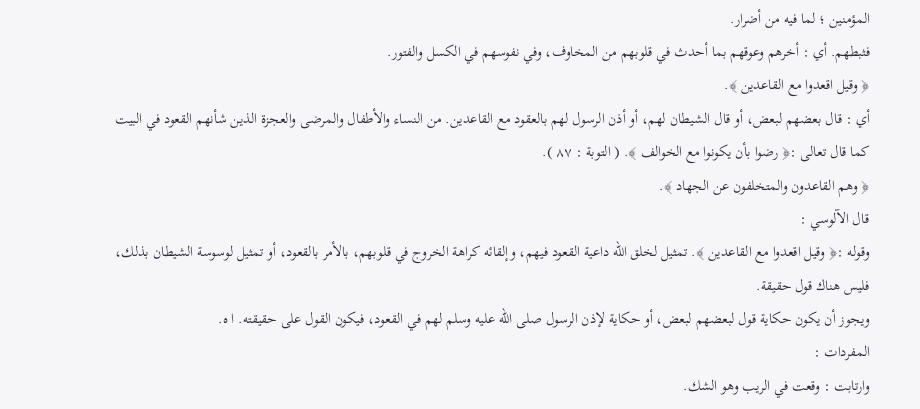المؤمنين ؛ لما فيه من أضرار.
فثبطهم. أي : أخرهم وعوقهم بما أحدث في قلوبهم من المخاوف، وفي نفوسهم في الكسل والفتور.
﴿ وقيل اقعدوا مع القاعدين ﴾.
أي : قال بعضهم لبعض، أو قال الشيطان لهم، أو أذن الرسول لهم بالعقود مع القاعدين. من النساء والأطفال والمرضى والعجزة الذين شأنهم القعود في البيت كما قال تعالى :﴿ رضوا بأن يكونوا مع الخوالف ﴾. ( التوبة : ٨٧ ).
﴿ وهم القاعدون والمتخلفون عن الجهاد ﴾.
قال الآلوسي :
وقوله :﴿ وقيل اقعدوا مع القاعدين ﴾. تمثيل لخلق الله داعية القعود فيهم، وإلقائه كراهة الخروج في قلوبهم، بالأمر بالقعود، أو تمثيل لوسوسة الشيطان بذلك، فليس هناك قول حقيقة.
ويجوز أن يكون حكاية قول لبعضهم لبعض، أو حكاية لإذن الرسول صلى الله عليه وسلم لهم في القعود، فيكون القول على حقيقته. ا ه.
المفردات :
وارتابت : وقعت في الريب وهو الشك.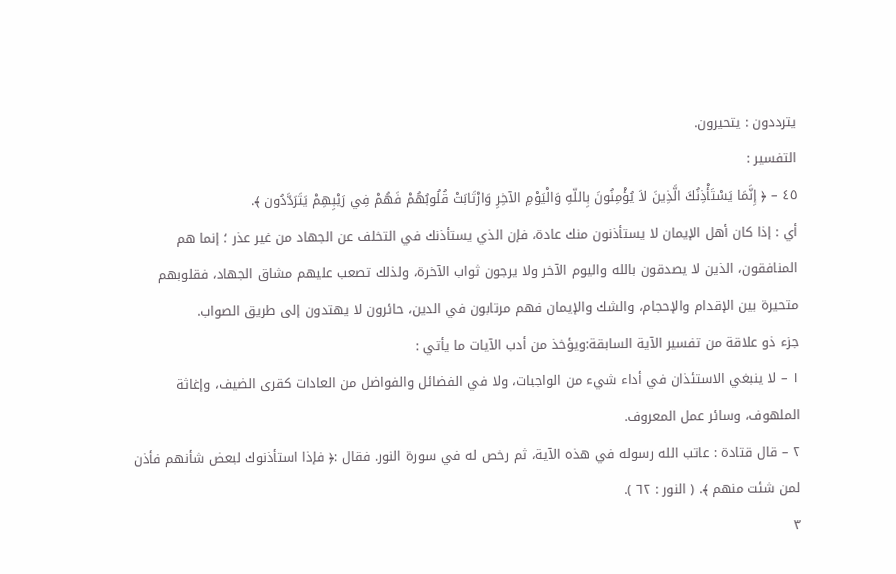يترددون : يتحيرون.
التفسير :
٤٥ – ﴿ إِنَّمَا يَسْتَأْذِنُكَ الَّذِينَ لاَ يُؤْمِنُونَ بِاللّهِ وَالْيَوْمِ الآخِرِ وَارْتَابَتْ قُلُوبُهُمْ فَهُمْ فِي رَيْبِهِمْ يَتَرَدَّدُون ﴾.
أي : إذا كان أهل الإيمان لا يستأذنون منك عادة، فإن الذي يستأذنك في التخلف عن الجهاد من غير عذر ؛ إنما هم المنافقون، الذين لا يصدقون بالله واليوم الآخر ولا يرجون ثواب الآخرة، ولذلك تصعب عليهم مشاق الجهاد، فقلوبهم متحيرة بين الإقدام والإحجام، والشك والإيمان فهم مرتابون في الدين، حائرون لا يهتدون إلى طريق الصواب.
جزء ذو علاقة من تفسير الآية السابقة:ويؤخذ من أدب الآيات ما يأتي :
١ – لا ينبغي الاستئذان في أداء شيء من الواجبات، ولا في الفضائل والفواضل من العادات كقرى الضيف، وإغاثة الملهوف، وسائر عمل المعروف.
٢ – قال قتادة : عاتب الله رسوله في هذه الآية، ثم رخص له في سورة النور. فقال :﴿ فإذا استأذنوك لبعض شأنهم فأذن لمن شئت منهم ﴾. ( النور : ٦٢ ).
٣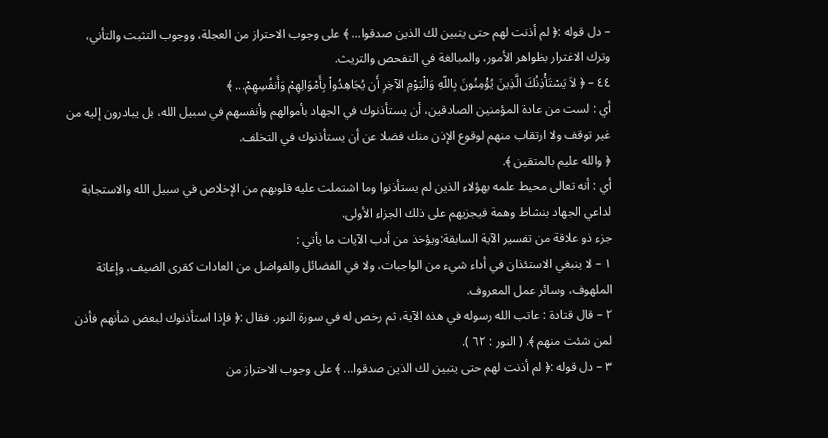– دل قوله :﴿ لم أذنت لهم حتى يتبين لك الذين صدقوا... ﴾ على وجوب الاحتراز من العجلة، ووجوب التثبت والتأني، وترك الاغترار بظواهر الأمور، والمبالغة في التفحص والتريث.
٤٤ – ﴿ لاَ يَسْتَأْذِنُكَ الَّذِينَ يُؤْمِنُونَ بِاللّهِ وَالْيَوْمِ الآخِرِ أَن يُجَاهِدُواْ بِأَمْوَالِهِمْ وَأَنفُسِهِمْ... ﴾
أي : لست من عادة المؤمنين الصادقين، أن يستأذنوك في الجهاد بأموالهم وأنفسهم في سبيل الله، بل يبادرون إليه من غير توقف ولا ارتقاب منهم لوقوع الإذن منك فضلا عن أن يستأذنوك في التخلف.
﴿ والله عليم بالمتقين ﴾.
أي : أنه تعالى محيط علمه بهؤلاء الذين لم يستأذنوا وما اشتملت عليه قلوبهم من الإخلاص في سبيل الله والاستجابة لداعي الجهاد بنشاط وهمة فيجزيهم على ذلك الجزاء الأولى.
جزء ذو علاقة من تفسير الآية السابقة:ويؤخذ من أدب الآيات ما يأتي :
١ – لا ينبغي الاستئذان في أداء شيء من الواجبات، ولا في الفضائل والفواضل من العادات كقرى الضيف، وإغاثة الملهوف، وسائر عمل المعروف.
٢ – قال قتادة : عاتب الله رسوله في هذه الآية، ثم رخص له في سورة النور. فقال :﴿ فإذا استأذنوك لبعض شأنهم فأذن لمن شئت منهم ﴾. ( النور : ٦٢ ).
٣ – دل قوله :﴿ لم أذنت لهم حتى يتبين لك الذين صدقوا... ﴾ على وجوب الاحتراز من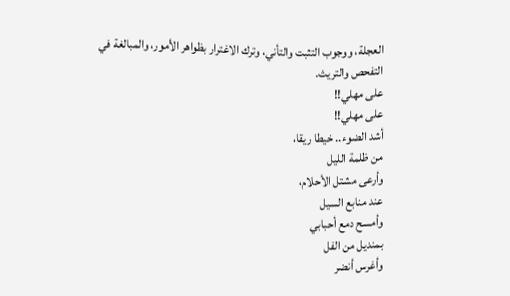العجلة، ووجوب التثبت والتأني، وترك الاغترار بظواهر الأمور، والمبالغة في التفحص والتريث.
على مهلي!!
على مهلي!!
أشد الضوء.. خيطا ريقا،
من ظلمة الليل
وأرعى مشتل الأحلام،
عند منابع السيل
وأمسح دمع أحبابي
بمنديل من الفل
وأغرس أنضر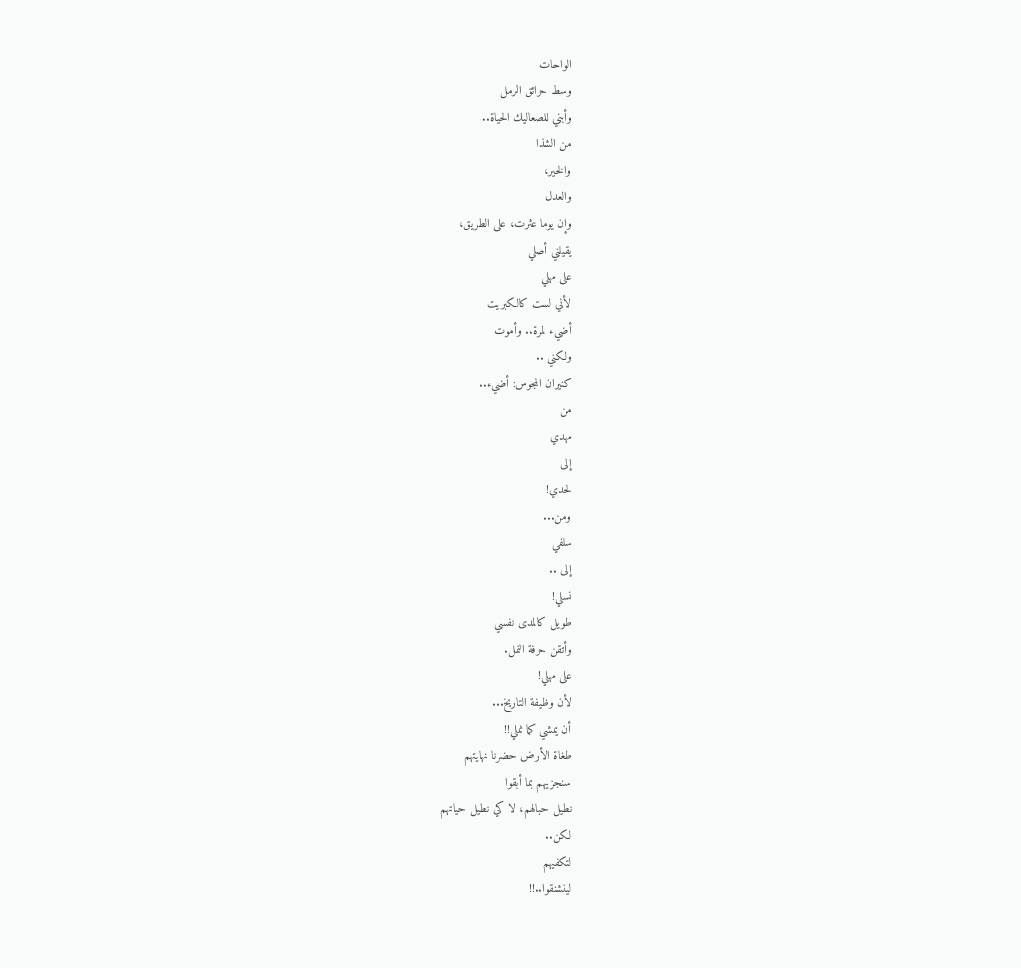الواحات
وسط حرائق الرمل
وأبني للصعاليك الحياة..
من الشذا
والخير،
والعدل
وإن يوما عثرت، على الطريق،
يقيلني أصلي
على مهلي
لأني لست كالكبريت
أضيء لمرة.. وأموت
ولكني ..
كنيران المجوس: أضيء..
من
مهدي
إلى
لحدي!
ومن...
سلفي
إلى ..
نسلي!
طويل كالمدى نفسي
وأتقن حرفة النمل.
على مهلي!
لأن وظيفة التاريخ...
أن يمشي كما نملي!!
طغاة الأرض حضرنا نهايتهم
سنجزيهم بما أبقوا
نطيل حبالهم، لا كي نطيل حياتهم
لكن..
لتكفيهم
لينشنقوا..!!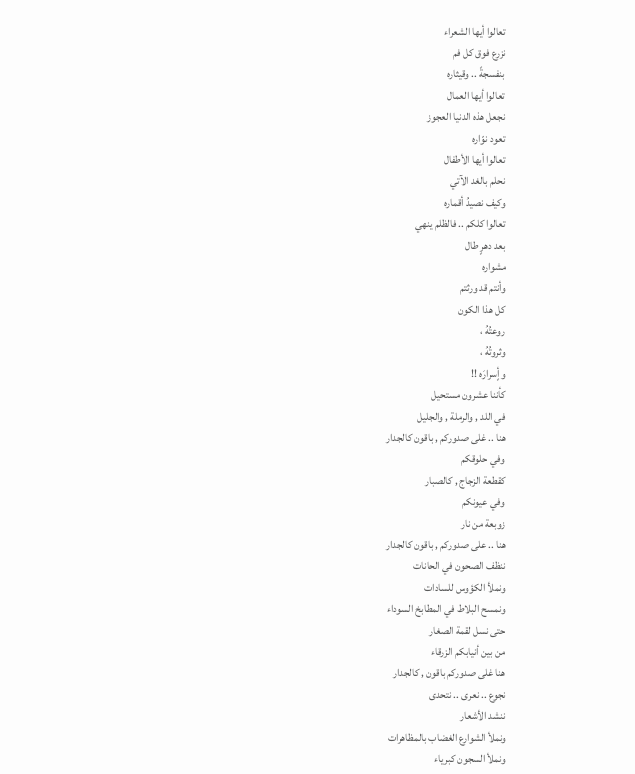تعالوا أيها الشعراء
نزرع فوق كل فم
بنفسجةً .. وقيثاره
تعالوا أيها العمال
نجعل هذه الدنيا العجوز
تعود نوّاره
تعالوا أيها الأطفال
نحلم بالغد الآتي
وكيف نصيدُ أقماره
تعالوا كلكم .. فالظلم ينهي
بعد دهرٍ طال
مشواره
وأنتم قد ورثتم
كل هذا الكون
روعتُهُ ،
وثروتُهُ ،
وأٍسرارَه !!
كأننا عشرون مستحيل
في اللد , والرملة , والجليل
هنا .. غلى صدوركم , باقون كالجدار
وفي حلوقكم
كقطعة الزجاج , كالصبار
وفي عيونكم
زوبعة من نار
هنا .. على صدوركم , باقون كالجدار
ننظف الصحون في الحانات
ونملأ الكؤوس للسادات
ونمسح البلاط في المطابخ السوداء
حتى نسل لقمة الصغار
من بين أنيابكم الزرقاء
هنا غلى صدوركم باقون , كالجدار
نجوع .. نعرى .. نتحدى
ننشد الأشعار
ونملأ الشوارع الغضاب بالمظاهرات
ونملأ السجون كبرياء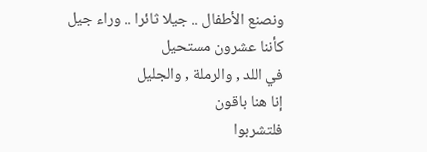ونصنع الأطفال .. جيلا ثائرا .. وراء جيل
كأننا عشرون مستحيل
في اللد , والرملة , والجليل
إنا هنا باقون
فلتشربوا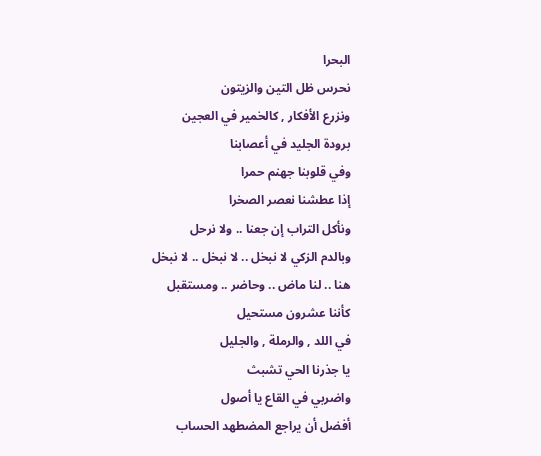البحرا
نحرس ظل التين والزيتون
ونزرع الأفكار , كالخمير في العجين
برودة الجليد في أعصابنا
وفي قلوبنا جهنم حمرا
إذا عطشنا نعصر الصخرا
ونأكل التراب إن جعنا .. ولا نرحل
وبالدم الزكي لا نبخل .. لا نبخل .. لا نبخل
هنا .. لنا ماض .. وحاضر .. ومستقبل
كأننا عشرون مستحيل
في اللد , والرملة , والجليل
يا جذرنا الحي تشبث
واضربي في القاع يا أصول
أفضل أن يراجع المضطهد الحساب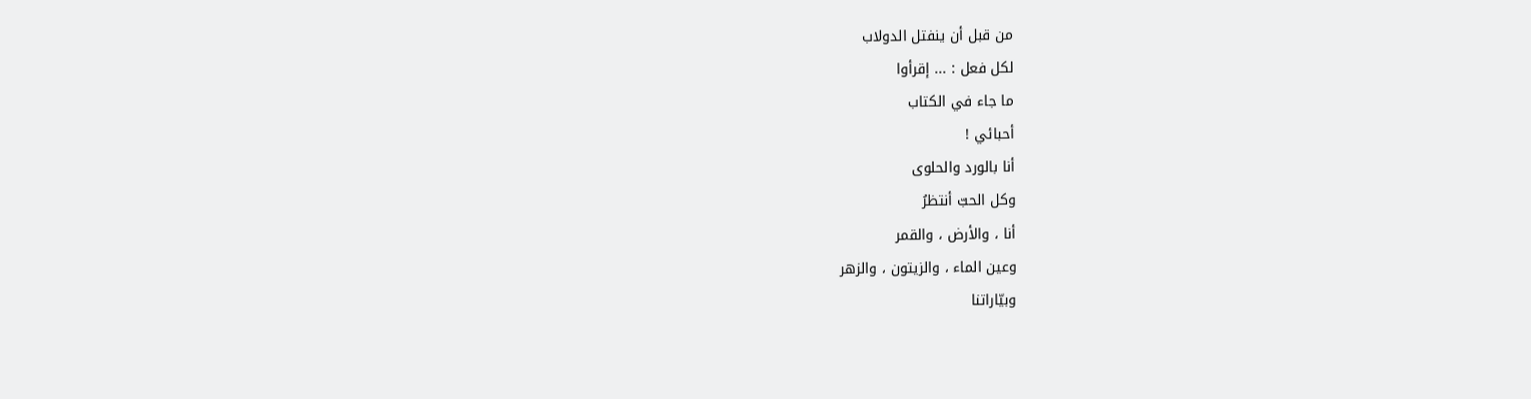من قبل أن ينفتل الدولاب
لكل فعل : ... إقرأوا
ما جاء في الكتاب
أحبائي !
أنا بالورد والحلوى
وكل الحبّ أنتظرُ
أنا ، والأرض ، والقمر
وعين الماء ، والزيتون ، والزهر
وبيّاراتنا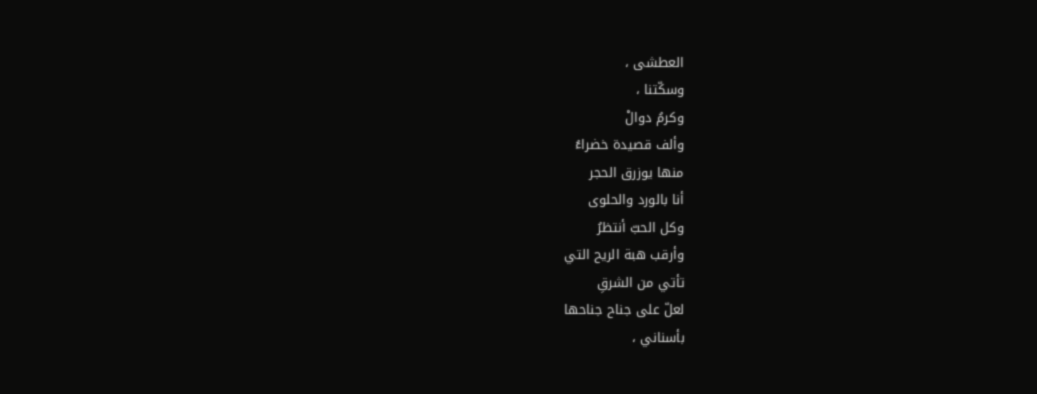العطشى ،
وسكّتنا ،
وكرمُ دوالْ
وألف قصيدة خضراءُ
منها يوزرق الحجر
أنا بالورد والحلوى
وكل الحبّ أنتظرُ
وأرقب هبة الريح التي
تأتي من الشرقِ
لعلّ على جناح جناحها
بأسناني ،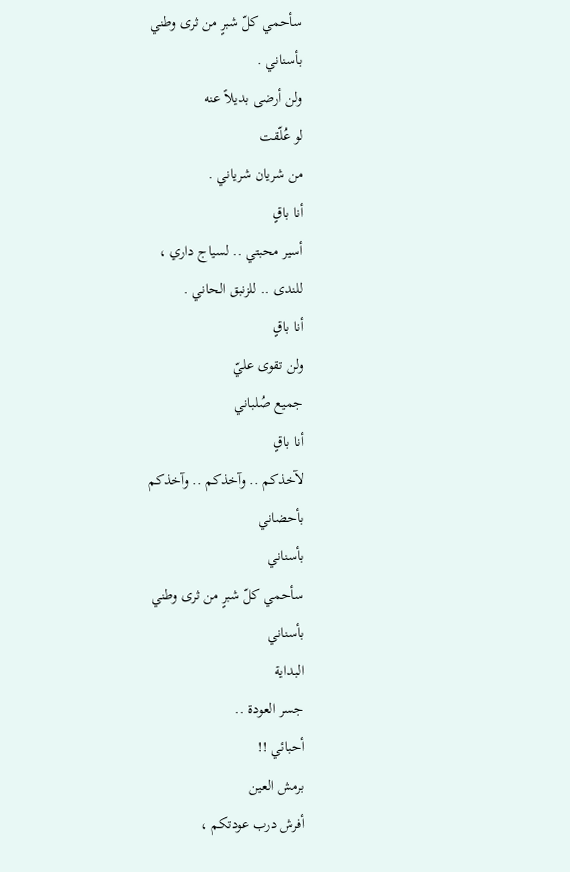سأحمي كلّ شبرٍ من ثرى وطني
بأسناني .
ولن أرضى بديلاً عنه
لو عُلّقت
من شريان شرياني .
أنا باقٍ
أسير محبتي .. لسياج داري ،
للندى .. للزنبق الحاني .
أنا باقٍ
ولن تقوى عليّ
جميع صُلباني
أنا باقٍ
لآخذكم .. وآخذكم .. وآخذكم
بأحضاني
بأسناني
سأحمي كلّ شبرٍ من ثرى وطني
بأسناني
البداية
جسر العودة ..
أحبائي !!
برمش العين
أفرش درب عودتكم ،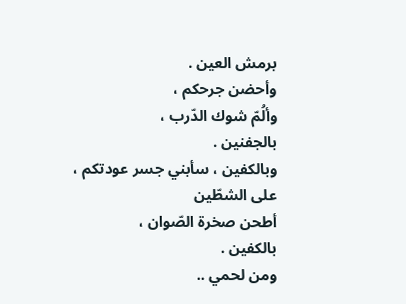برمش العين .
وأحضن جرحكم ،
وألُمّ شوك الدّرب ،
بالجفنين .
وبالكفين ، سأبني جسر عودتكم ،
على الشطّين
أطحن صخرة الصّوان ،
بالكفين .
ومن لحمي ..